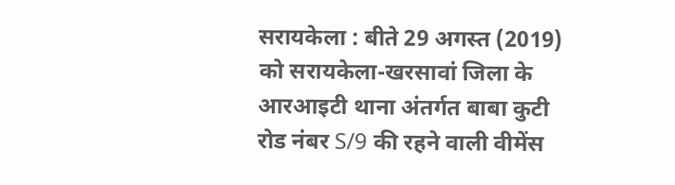सरायकेला : बीते 29 अगस्त (2019) को सरायकेला-खरसावां जिला के आरआइटी थाना अंतर्गत बाबा कुटी रोड नंबर S/9 की रहने वाली वीमेंस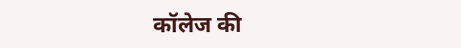कॉलेज की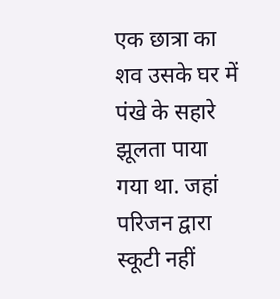एक छात्रा का शव उसके घर में पंखे के सहारे झूलता पाया गया था. जहां परिजन द्वारा स्कूटी नहीं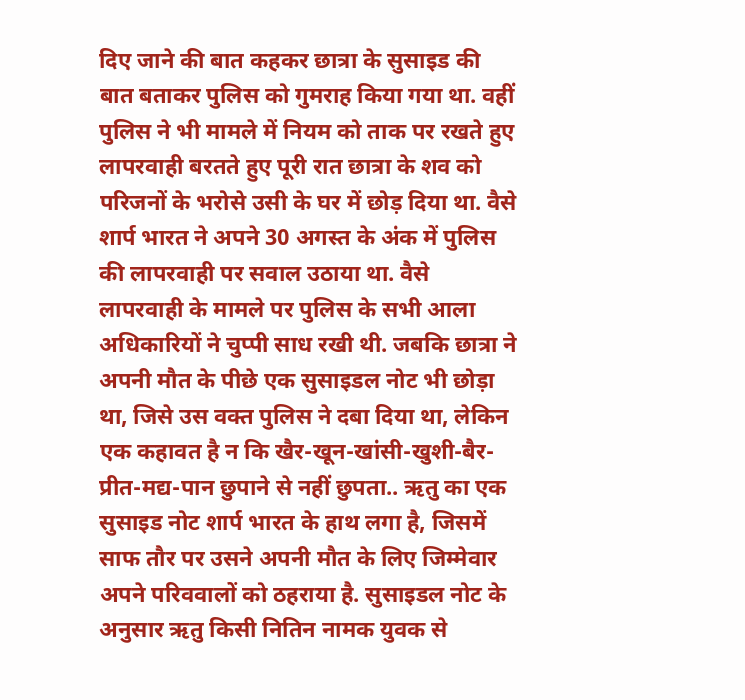दिए जाने की बात कहकर छात्रा के सुसाइड की बात बताकर पुलिस को गुमराह किया गया था. वहीं पुलिस ने भी मामले में नियम को ताक पर रखते हुए लापरवाही बरतते हुए पूरी रात छात्रा के शव को परिजनों के भरोसे उसी के घर में छोड़ दिया था. वैसे शार्प भारत ने अपने 30 अगस्त के अंक में पुलिस की लापरवाही पर सवाल उठाया था. वैसे लापरवाही के मामले पर पुलिस के सभी आला अधिकारियों ने चुप्पी साध रखी थी. जबकि छात्रा ने अपनी मौत के पीछे एक सुसाइडल नोट भी छोड़ा था, जिसे उस वक्त पुलिस ने दबा दिया था, लेकिन एक कहावत है न कि खैर-खून-खांसी-खुशी-बैर-प्रीत-मद्य-पान छुपाने से नहीं छुपता.. ऋतु का एक सुसाइड नोट शार्प भारत के हाथ लगा है, जिसमें साफ तौर पर उसने अपनी मौत के लिए जिम्मेवार अपने परिववालों को ठहराया है. सुसाइडल नोट के अनुसार ऋतु किसी नितिन नामक युवक से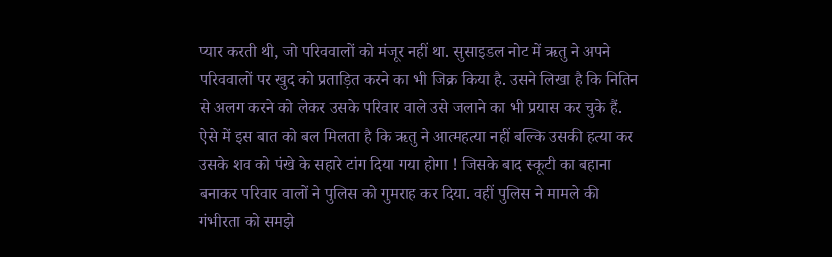प्यार करती थी, जो परिववालों को मंजूर नहीं था. सुसाइडल नोट में ऋतु ने अपने परिववालों पर खुद को प्रताड़ित करने का भी जिक्र किया है. उसने लिखा है कि नितिन से अलग करने को लेकर उसके परिवार वाले उसे जलाने का भी प्रयास कर चुके हैं. ऐसे में इस बात को बल मिलता है कि ऋतु ने आत्महत्या नहीं बल्कि उसकी हत्या कर उसके शव को पंखे के सहारे टांग दिया गया होगा ! जिसके बाद स्कूटी का बहाना बनाकर परिवार वालों ने पुलिस को गुमराह कर दिया. वहीं पुलिस ने मामले की गंभीरता को समझे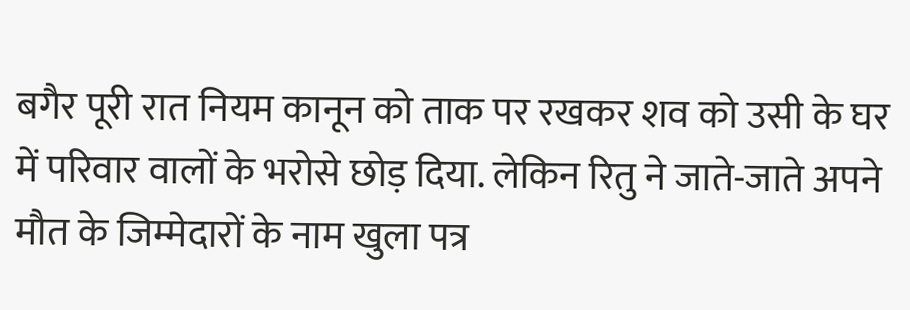बगैर पूरी रात नियम कानून को ताक पर रखकर शव को उसी के घर में परिवार वालों के भरोसे छोड़ दिया. लेकिन रितु ने जाते-जाते अपने मौत के जिम्मेदारों के नाम खुला पत्र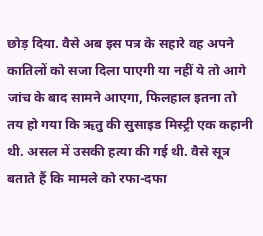छोड़ दिया. वैसे अब इस पत्र के सहारे वह अपने कातिलों को सजा दिला पाएगी या नहीं ये तो आगे जांच के बाद सामने आएगा, फिलहाल इतना तो तय हो गया कि ऋतु की सुसाइड मिस्ट्री एक कहानी थी. असल में उसकी हत्या की गई थी. वैसे सूत्र बताते हैं कि मामले को रफा-दफा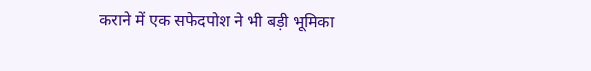कराने में एक सफेदपोश ने भी बड़ी भूमिका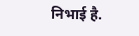निभाई है.